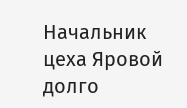Начальник цеха Яровой долго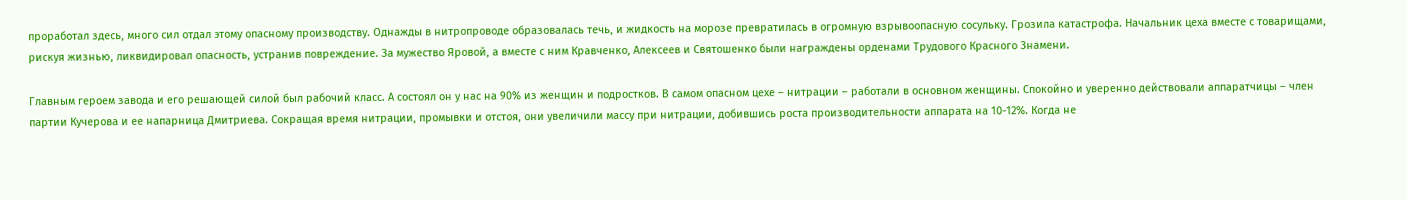проработал здесь, много сил отдал этому опасному производству. Однажды в нитропроводе образовалась течь, и жидкость на морозе превратилась в огромную взрывоопасную сосульку. Грозила катастрофа. Начальник цеха вместе с товарищами, рискуя жизнью, ликвидировал опасность, устранив повреждение. За мужество Яровой, а вместе с ним Кравченко, Алексеев и Святошенко были награждены орденами Трудового Красного Знамени.

Главным героем завода и его решающей силой был рабочий класс. А состоял он у нас на 90% из женщин и подростков. В самом опасном цехе – нитрации – работали в основном женщины. Спокойно и уверенно действовали аппаратчицы – член партии Кучерова и ее напарница Дмитриева. Сокращая время нитрации, промывки и отстоя, они увеличили массу при нитрации, добившись роста производительности аппарата на 10-12%. Когда не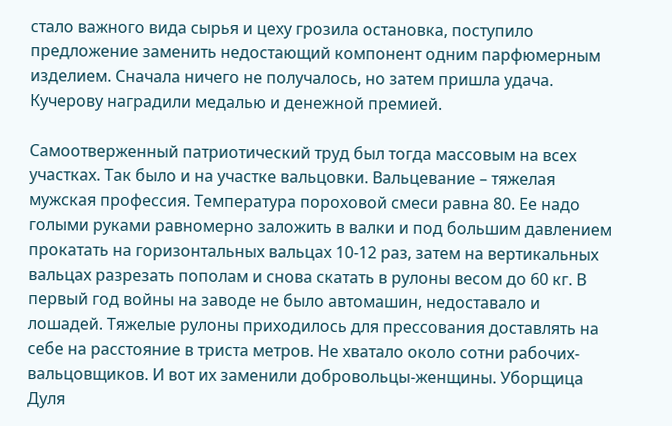стало важного вида сырья и цеху грозила остановка, поступило предложение заменить недостающий компонент одним парфюмерным изделием. Сначала ничего не получалось, но затем пришла удача. Кучерову наградили медалью и денежной премией.

Самоотверженный патриотический труд был тогда массовым на всех участках. Так было и на участке вальцовки. Вальцевание – тяжелая мужская профессия. Температура пороховой смеси равна 80. Ее надо голыми руками равномерно заложить в валки и под большим давлением прокатать на горизонтальных вальцах 10-12 раз, затем на вертикальных вальцах разрезать пополам и снова скатать в рулоны весом до 60 кг. В первый год войны на заводе не было автомашин, недоставало и лошадей. Тяжелые рулоны приходилось для прессования доставлять на себе на расстояние в триста метров. Не хватало около сотни рабочих-вальцовщиков. И вот их заменили добровольцы-женщины. Уборщица Дуля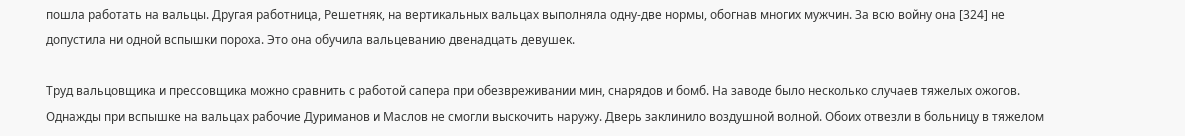пошла работать на вальцы. Другая работница, Решетняк, на вертикальных вальцах выполняла одну-две нормы, обогнав многих мужчин. За всю войну она [324] не допустила ни одной вспышки пороха. Это она обучила вальцеванию двенадцать девушек.

Труд вальцовщика и прессовщика можно сравнить с работой сапера при обезвреживании мин, снарядов и бомб. На заводе было несколько случаев тяжелых ожогов. Однажды при вспышке на вальцах рабочие Дуриманов и Маслов не смогли выскочить наружу. Дверь заклинило воздушной волной. Обоих отвезли в больницу в тяжелом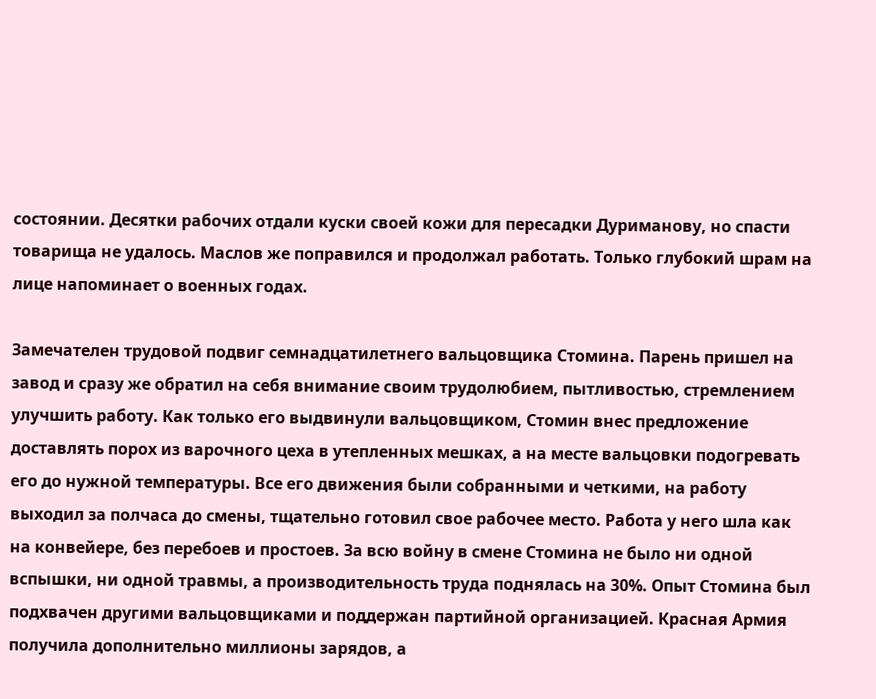состоянии. Десятки рабочих отдали куски своей кожи для пересадки Дуриманову, но спасти товарища не удалось. Маслов же поправился и продолжал работать. Только глубокий шрам на лице напоминает о военных годах.

Замечателен трудовой подвиг семнадцатилетнего вальцовщика Стомина. Парень пришел на завод и сразу же обратил на себя внимание своим трудолюбием, пытливостью, стремлением улучшить работу. Как только его выдвинули вальцовщиком, Стомин внес предложение доставлять порох из варочного цеха в утепленных мешках, а на месте вальцовки подогревать его до нужной температуры. Все его движения были собранными и четкими, на работу выходил за полчаса до смены, тщательно готовил свое рабочее место. Работа у него шла как на конвейере, без перебоев и простоев. За всю войну в смене Стомина не было ни одной вспышки, ни одной травмы, а производительность труда поднялась на 30%. Опыт Стомина был подхвачен другими вальцовщиками и поддержан партийной организацией. Красная Армия получила дополнительно миллионы зарядов, а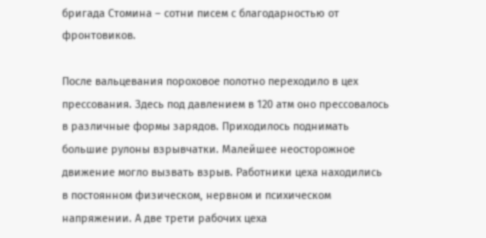бригада Стомина – сотни писем с благодарностью от фронтовиков.

После вальцевания пороховое полотно переходило в цех прессования. Здесь под давлением в 120 атм оно прессовалось в различные формы зарядов. Приходилось поднимать большие рулоны взрывчатки. Малейшее неосторожное движение могло вызвать взрыв. Работники цеха находились в постоянном физическом, нервном и психическом напряжении. А две трети рабочих цеха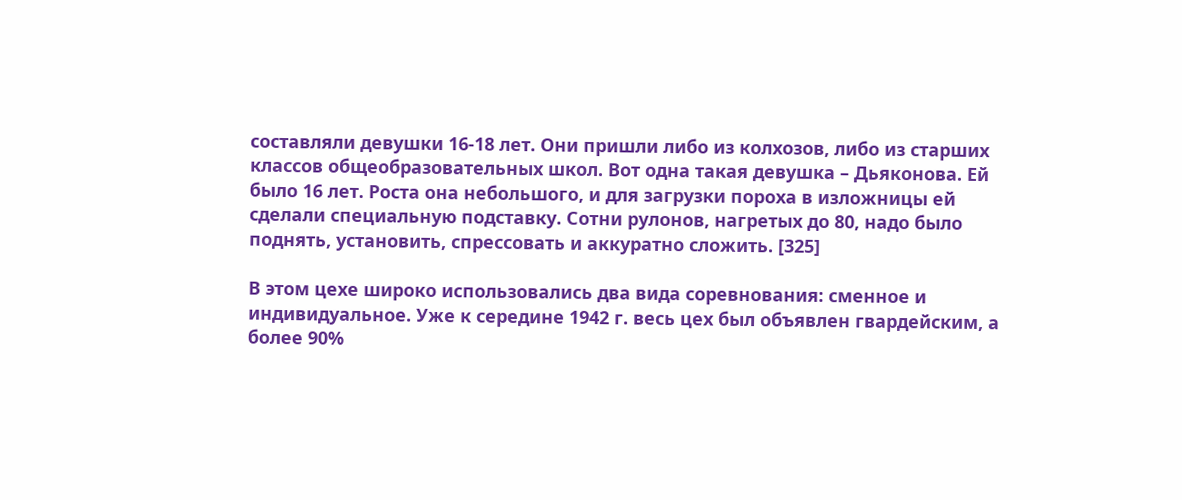составляли девушки 16-18 лет. Они пришли либо из колхозов, либо из старших классов общеобразовательных школ. Вот одна такая девушка – Дьяконова. Ей было 16 лет. Роста она небольшого, и для загрузки пороха в изложницы ей сделали специальную подставку. Сотни рулонов, нагретых до 80, надо было поднять, установить, спрессовать и аккуратно сложить. [325]

В этом цехе широко использовались два вида соревнования: сменное и индивидуальное. Уже к середине 1942 г. весь цех был объявлен гвардейским, а более 90%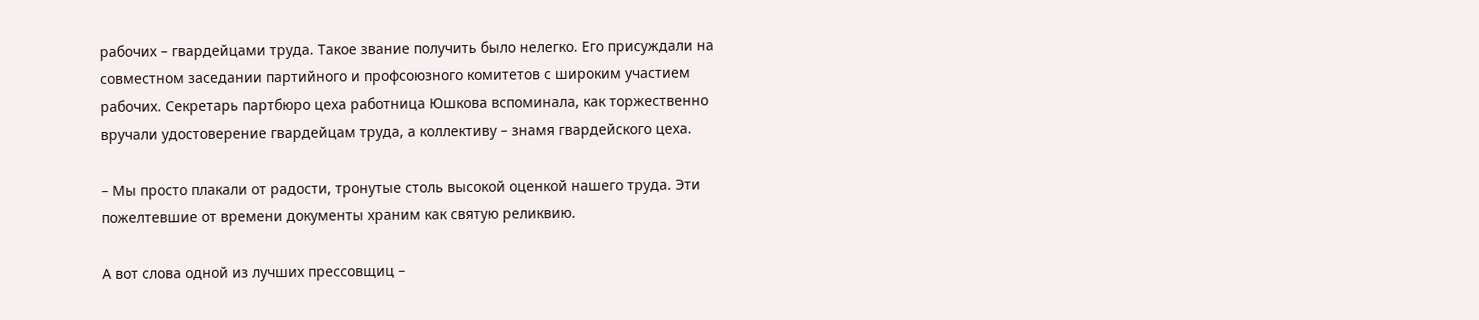рабочих – гвардейцами труда. Такое звание получить было нелегко. Его присуждали на совместном заседании партийного и профсоюзного комитетов с широким участием рабочих. Секретарь партбюро цеха работница Юшкова вспоминала, как торжественно вручали удостоверение гвардейцам труда, а коллективу – знамя гвардейского цеха.

– Мы просто плакали от радости, тронутые столь высокой оценкой нашего труда. Эти пожелтевшие от времени документы храним как святую реликвию.

А вот слова одной из лучших прессовщиц –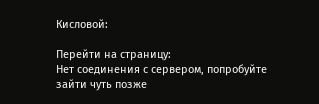Кисловой:

Перейти на страницу:
Нет соединения с сервером, попробуйте зайти чуть позже